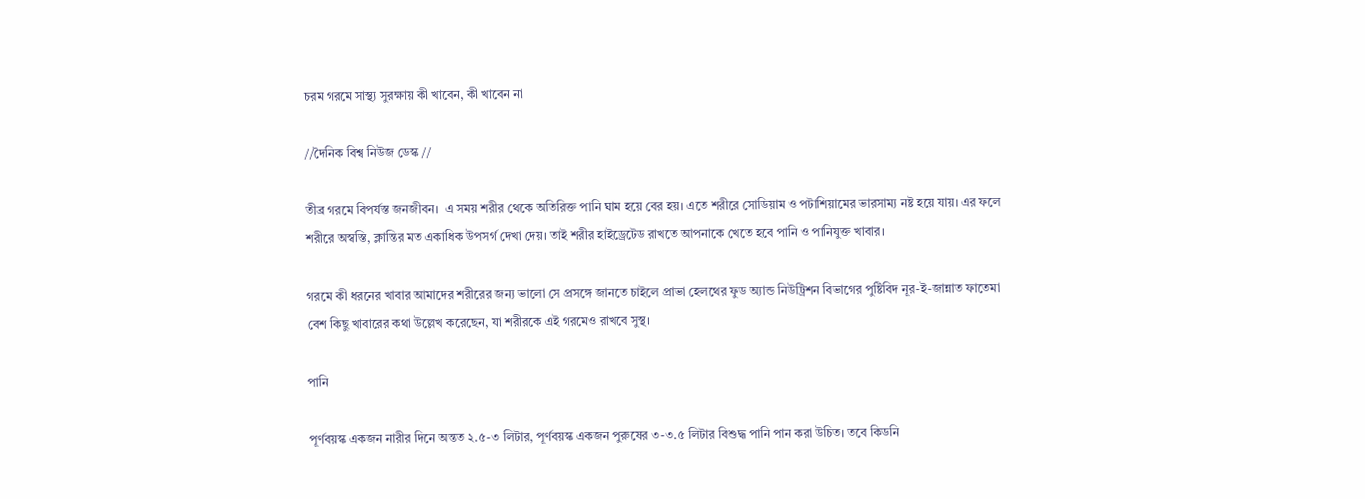চরম গরমে সাস্থ্য সুরক্ষায় কী খাবেন, কী খাবেন না

//দৈনিক বিশ্ব নিউজ ডেস্ক //

তীব্র গরমে বিপর্যস্ত জনজীবন।  এ সময় শরীর থেকে অতিরিক্ত পানি ঘাম হয়ে বের হয়। এতে শরীরে সোডিয়াম ও পটাশিয়ামের ভারসাম্য নষ্ট হয়ে যায়। এর ফলে শরীরে অস্বস্তি, ক্লান্তির মত একাধিক উপসর্গ দেখা দেয়। তাই শরীর হাইড্রেটেড রাখতে আপনাকে খেতে হবে পানি ও পানিযুক্ত খাবার।

গরমে কী ধরনের খাবার আমাদের শরীরের জন্য ভালো সে প্রসঙ্গে জানতে চাইলে প্রাভা হেলথের ফুড অ্যান্ড নিউট্রিশন বিভাগের পুষ্টিবিদ নূর-ই-জান্নাত ফাতেমা বেশ কিছু খাবারের কথা উল্লেখ করেছেন, যা শরীরকে এই গরমেও রাখবে সুস্থ।

পানি

পূর্ণবয়স্ক একজন নারীর দিনে অন্তত ২.৫-৩ লিটার, পূর্ণবয়স্ক একজন পুরুষের ৩-৩.৫ লিটার বিশুদ্ধ পানি পান করা উচিত। তবে কিডনি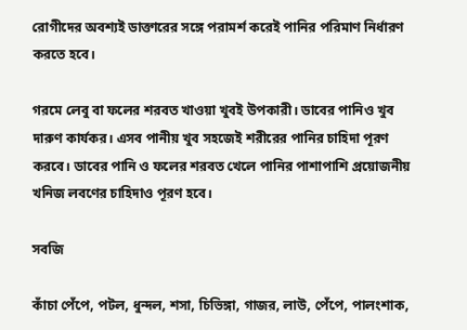রোগীদের অবশ্যই ডাক্তারের সঙ্গে পরামর্শ করেই পানির পরিমাণ নির্ধারণ করতে হবে।

গরমে লেবু বা ফলের শরবত খাওয়া খুবই উপকারী। ডাবের পানিও খুব দারুণ কার্যকর। এসব পানীয় খুব সহজেই শরীরের পানির চাহিদা পূরণ করবে। ডাবের পানি ও ফলের শরবত খেলে পানির পাশাপাশি প্রয়োজনীয় খনিজ লবণের চাহিদাও পূরণ হবে।

সবজি

কাঁচা পেঁপে, পটল, ধুন্দল, শসা, চিভিঙ্গা, গাজর, লাউ, পেঁপে, পালংশাক,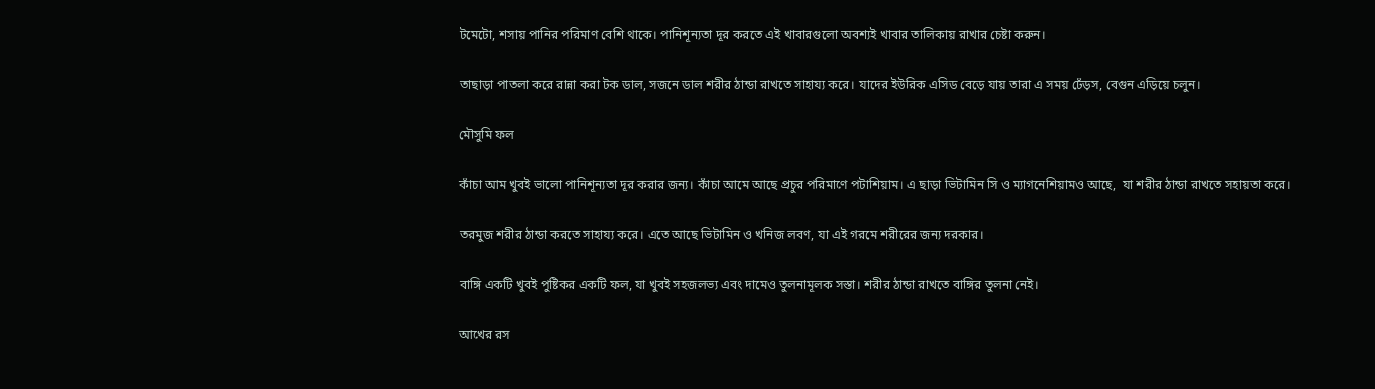টমেটো, শসায় পানির পরিমাণ বেশি থাকে। পানিশূন্যতা দূর করতে এই খাবারগুলো অবশ্যই খাবার তালিকায় রাখার চেষ্টা করুন।

তাছাড়া পাতলা করে রান্না করা টক ডাল, সজনে ডাল শরীর ঠান্ডা রাখতে সাহায্য করে। যাদের ইউরিক এসিড বেড়ে যায় তারা এ সময় ঢেঁড়স, বেগুন এড়িয়ে চলুন।

মৌসুমি ফল

কাঁচা আম খুবই ভালো পানিশূন্যতা দূর করার জন্য। কাঁচা আমে আছে প্রচুর পরিমাণে পটাশিয়াম। এ ছাড়া ভিটামিন সি ও ম্যাগনেশিয়ামও আছে,  যা শরীর ঠান্ডা রাখতে সহায়তা করে।

তরমুজ শরীর ঠান্ডা করতে সাহায্য করে। এতে আছে ভিটামিন ও খনিজ লবণ, যা এই গরমে শরীরের জন্য দরকার।

বাঙ্গি একটি খুবই পুষ্টিকর একটি ফল, যা খুবই সহজলভ্য এবং দামেও তুলনামূলক সস্তা। শরীর ঠান্ডা রাখতে বাঙ্গির তুলনা নেই।

আখের রস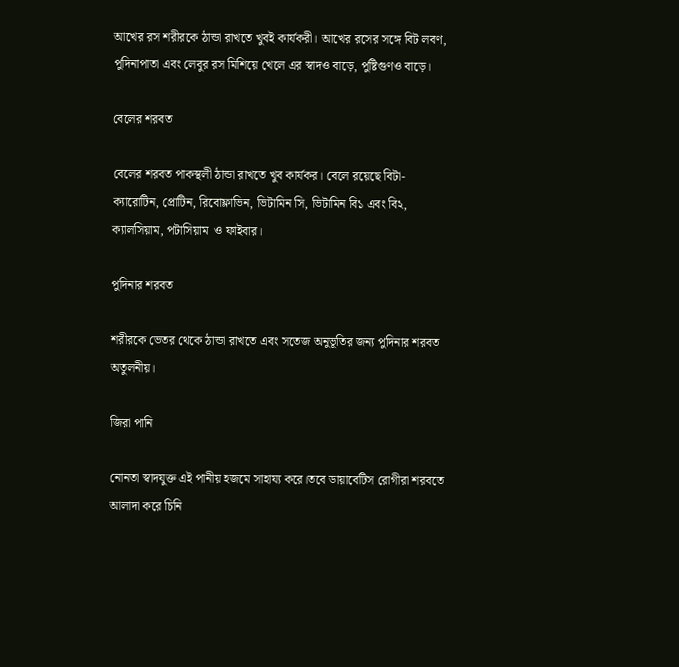আখের রস শরীরকে ঠান্ডা রাখতে খুবই কার্যকরী। আখের রসের সঙ্গে বিট লবণ, পুদিনাপাতা এবং লেবুর রস মিশিয়ে খেলে এর স্বাদও বাড়ে, পুষ্টিগুণও বাড়ে।

বেলের শরবত

বেলের শরবত পাকস্থলী ঠান্ডা রাখতে খুব কার্যকর। বেলে রয়েছে বিটা-ক্যারোটিন, প্রোটিন, রিবোফ্লাভিন, ভিটামিন সি, ভিটামিন বি১ এবং বি২, ক্যালসিয়াম, পটাসিয়াম  ও ফাইবার।

পুদিনার শরবত

শরীরকে ভেতর থেকে ঠান্ডা রাখতে এবং সতেজ অনুভূতির জন্য পুদিনার শরবত অতুলনীয়।

জিরা পানি

নোনতা স্বাদযুক্ত এই পানীয় হজমে সাহায্য করে।তবে ডায়াবেটিস রোগীরা শরবতে আলাদা করে চিনি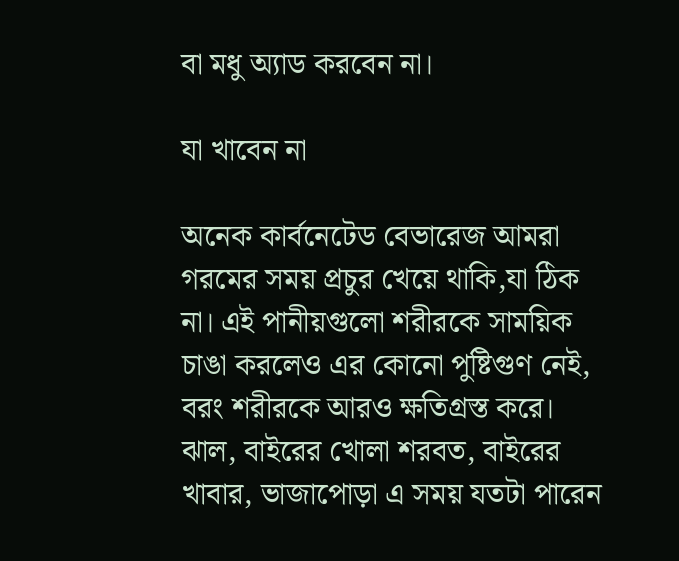বা মধু অ্যাড করবেন না।

যা খাবেন না

অনেক কার্বনেটেড বেভারেজ আমরা গরমের সময় প্রচুর খেয়ে থাকি,যা ঠিক না। এই পানীয়গুলো শরীরকে সাময়িক চাঙা করলেও এর কোনো পুষ্টিগুণ নেই, বরং শরীরকে আরও ক্ষতিগ্রস্ত করে। ঝাল, বাইরের খোলা শরবত, বাইরের খাবার, ভাজাপোড়া এ সময় যতটা পারেন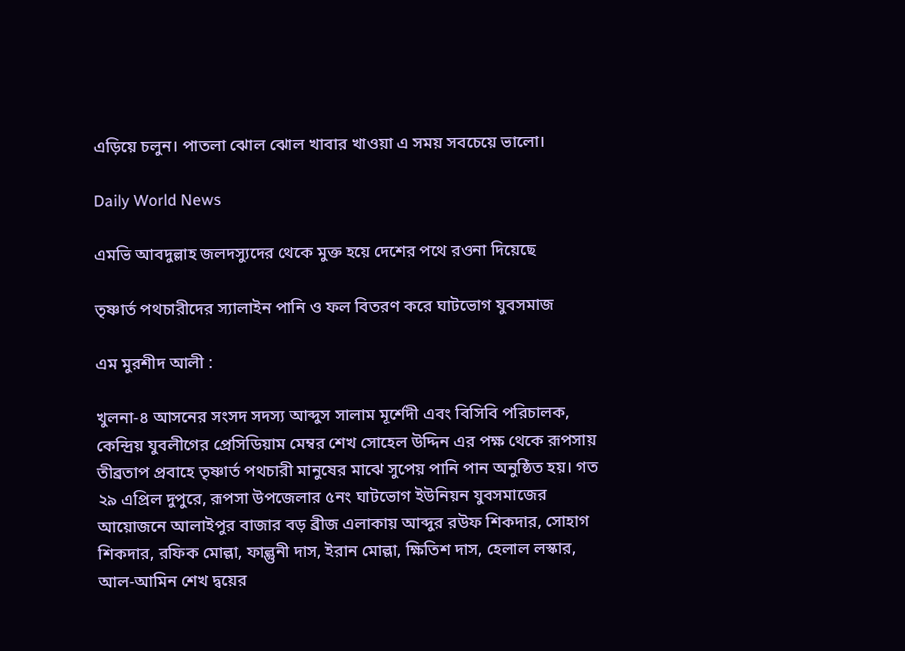এড়িয়ে চলুন। পাতলা ঝোল ঝোল খাবার খাওয়া এ সময় সবচেয়ে ভালো।

Daily World News

এমভি আবদুল্লাহ জলদস্যুদের থেকে মুক্ত হয়ে দেশের পথে রওনা দিয়েছে

তৃষ্ণার্ত পথচারীদের স্যালাইন পানি ও ফল বিতরণ করে ঘাটভোগ যুবসমাজ

এম মুরশীদ আলী :

খুলনা-৪ আসনের সংসদ সদস্য আব্দুস সালাম মূর্শেদী এবং বিসিবি পরিচালক, কেন্দ্রিয় যুবলীগের প্রেসিডিয়াম মেম্বর শেখ সোহেল উদ্দিন এর পক্ষ থেকে রূপসায় তীব্রতাপ প্রবাহে তৃষ্ণার্ত পথচারী মানুষের মাঝে সুপেয় পানি পান অনুষ্ঠিত হয়। গত ২৯ এপ্রিল দুপুরে, রূপসা উপজেলার ৫নং ঘাটভোগ ইউনিয়ন যুবসমাজের আয়োজনে আলাইপুর বাজার বড় ব্রীজ এলাকায় আব্দুর রউফ শিকদার, সোহাগ শিকদার, রফিক মোল্লা, ফাল্গুনী দাস, ইরান মোল্লা, ক্ষিতিশ দাস, হেলাল লস্কার, আল-আমিন শেখ দ্বয়ের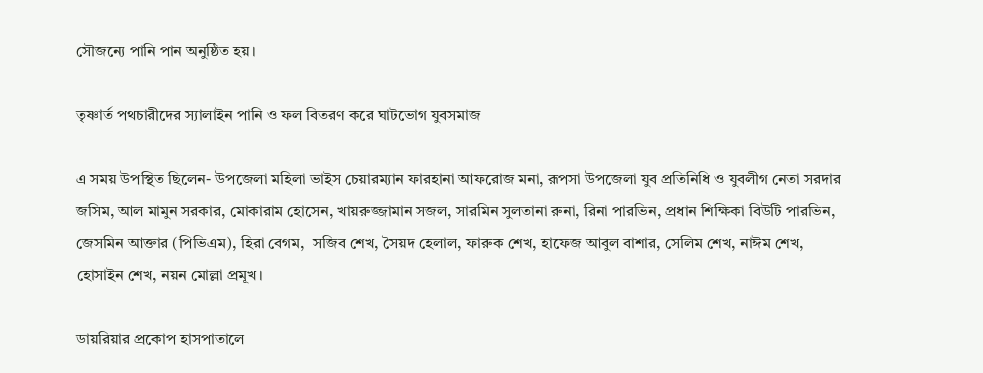সৌজন্যে পানি পান অনুষ্ঠিত হয়।

তৃষ্ণার্ত পথচারীদের স্যালাইন পানি ও ফল বিতরণ করে ঘাটভোগ যুবসমাজ

এ সময় উপস্থিত ছিলেন- উপজেলা মহিলা ভাইস চেয়ারম্যান ফারহানা আফরোজ মনা, রূপসা উপজেলা যুব প্রতিনিধি ও যুবলীগ নেতা সরদার জসিম, আল মামুন সরকার, মোকারাম হোসেন, খায়রুজ্জামান সজল, সারমিন সুলতানা রুনা, রিনা পারভিন, প্রধান শিক্ষিকা বিউটি পারভিন, জেসমিন আক্তার (পিভিএম), হিরা বেগম,  সজিব শেখ, সৈয়দ হেলাল, ফারুক শেখ, হাফেজ আবুল বাশার, সেলিম শেখ, নাঈম শেখ, হোসাইন শেখ, নয়ন মোল্লা প্রমূখ।

ডায়রিয়ার প্রকোপ হাসপাতালে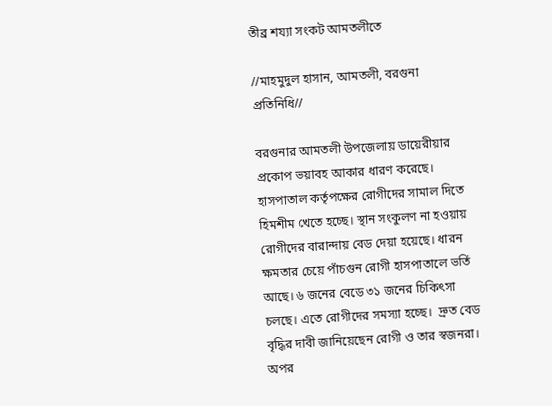তীব্র শয্যা সংকট আমতলীতে

//মাহমুদুল হাসান, আমতলী, বরগুনা প্রতিনিধি//

বরগুনার আমতলী উপজেলায় ডায়েরীয়ার প্রকোপ ভয়াবহ আকার ধারণ করেছে। হাসপাতাল কর্তৃপক্ষের রোগীদের সামাল দিতে হিমশীম খেতে হচ্ছে। স্থান সংকুলণ না হওয়ায় রোগীদের বারান্দায় বেড দেয়া হয়েছে। ধারন ক্ষমতার চেয়ে পাঁচগুন রোগী হাসপাতালে ভর্তি আছে। ৬ জনের বেডে ৩১ জনের চিকিৎসা চলছে। এতে রোগীদের সমস্যা হচ্ছে।  দ্রুত বেড বৃদ্ধির দাবী জানিয়েছেন রোগী ও তার স্বজনরা। অপর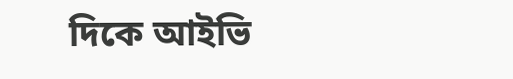দিকে আইভি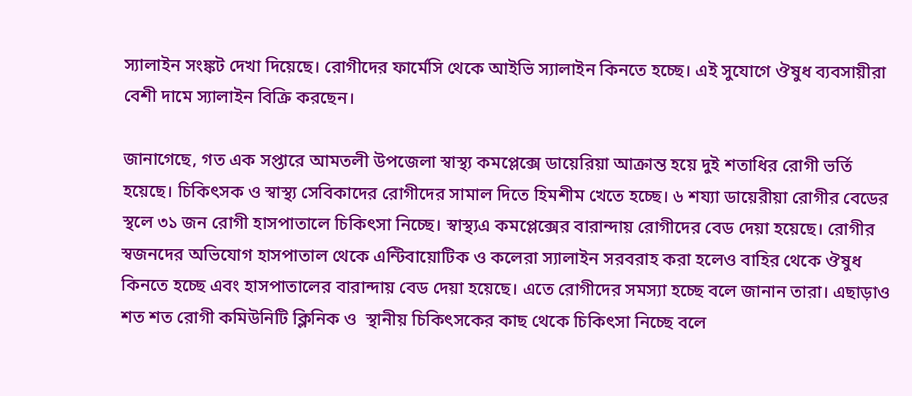স্যালাইন সংঙ্কট দেখা দিয়েছে। রোগীদের ফার্মেসি থেকে আইভি স্যালাইন কিনতে হচ্ছে। এই সুযোগে ঔষুধ ব্যবসায়ীরা বেশী দামে স্যালাইন বিক্রি করছেন।

জানাগেছে, গত এক সপ্তারে আমতলী উপজেলা স্বাস্থ্য কমপ্লেক্সে ডায়েরিয়া আক্রান্ত হয়ে দুই শতাধির রোগী ভর্তি হয়েছে। চিকিৎসক ও স্বাস্থ্য সেবিকাদের রোগীদের সামাল দিতে হিমশীম খেতে হচ্ছে। ৬ শয্যা ডায়েরীয়া রোগীর বেডের স্থলে ৩১ জন রোগী হাসপাতালে চিকিৎসা নিচ্ছে। স্বাস্থ্যএ কমপ্লেক্সের বারান্দায় রোগীদের বেড দেয়া হয়েছে। রোগীর স্বজনদের অভিযোগ হাসপাতাল থেকে এন্টিবায়োটিক ও কলেরা স্যালাইন সরবরাহ করা হলেও বাহির থেকে ঔষুধ কিনতে হচ্ছে এবং হাসপাতালের বারান্দায় বেড দেয়া হয়েছে। এতে রোগীদের সমস্যা হচ্ছে বলে জানান তারা। এছাড়াও শত শত রোগী কমিউনিটি ক্লিনিক ও  স্থানীয় চিকিৎসকের কাছ থেকে চিকিৎসা নিচ্ছে বলে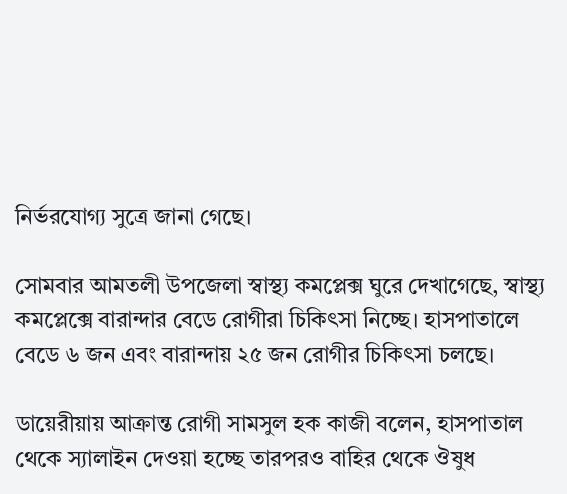নির্ভরযোগ্য সুত্রে জানা গেছে।

সোমবার আমতলী উপজেলা স্বাস্থ্য কমপ্লেক্স ঘুরে দেখাগেছে, স্বাস্থ্য কমপ্লেক্সে বারান্দার বেডে রোগীরা চিকিৎসা নিচ্ছে। হাসপাতালে বেডে ৬ জন এবং বারান্দায় ২৫ জন রোগীর চিকিৎসা চলছে।

ডায়েরীয়ায় আক্রান্ত রোগী সামসুল হক কাজী বলেন, হাসপাতাল থেকে স্যালাইন দেওয়া হচ্ছে তারপরও বাহির থেকে ঔষুধ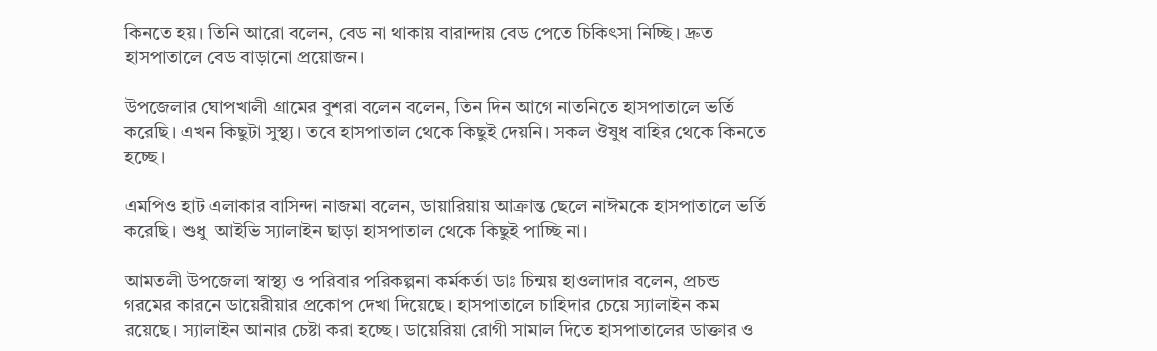কিনতে হয়। তিনি আরো বলেন, বেড না থাকায় বারান্দায় বেড পেতে চিকিৎসা নিচ্ছি। দ্রুত হাসপাতালে বেড বাড়ানো প্রয়োজন।

উপজেলার ঘোপখালী গ্রামের বুশরা বলেন বলেন, তিন দিন আগে নাতনিতে হাসপাতালে ভর্তি করেছি। এখন কিছুটা সুস্থ্য। তবে হাসপাতাল থেকে কিছুই দেয়নি। সকল ঔষুধ বাহির থেকে কিনতে হচ্ছে।

এমপিও হাট এলাকার বাসিন্দা নাজমা বলেন, ডায়ারিয়ায় আক্রান্ত ছেলে নাঈমকে হাসপাতালে ভর্তি করেছি। শুধু  আইভি স্যালাইন ছাড়া হাসপাতাল থেকে কিছুই পাচ্ছি না।

আমতলী উপজেলা স্বাস্থ্য ও পরিবার পরিকল্পনা কর্মকর্তা ডাঃ চিন্ময় হাওলাদার বলেন, প্রচন্ড গরমের কারনে ডায়েরীয়ার প্রকোপ দেখা দিয়েছে। হাসপাতালে চাহিদার চেয়ে স্যালাইন কম রয়েছে। স্যালাইন আনার চেষ্টা করা হচ্ছে। ডায়েরিয়া রোগী সামাল দিতে হাসপাতালের ডাক্তার ও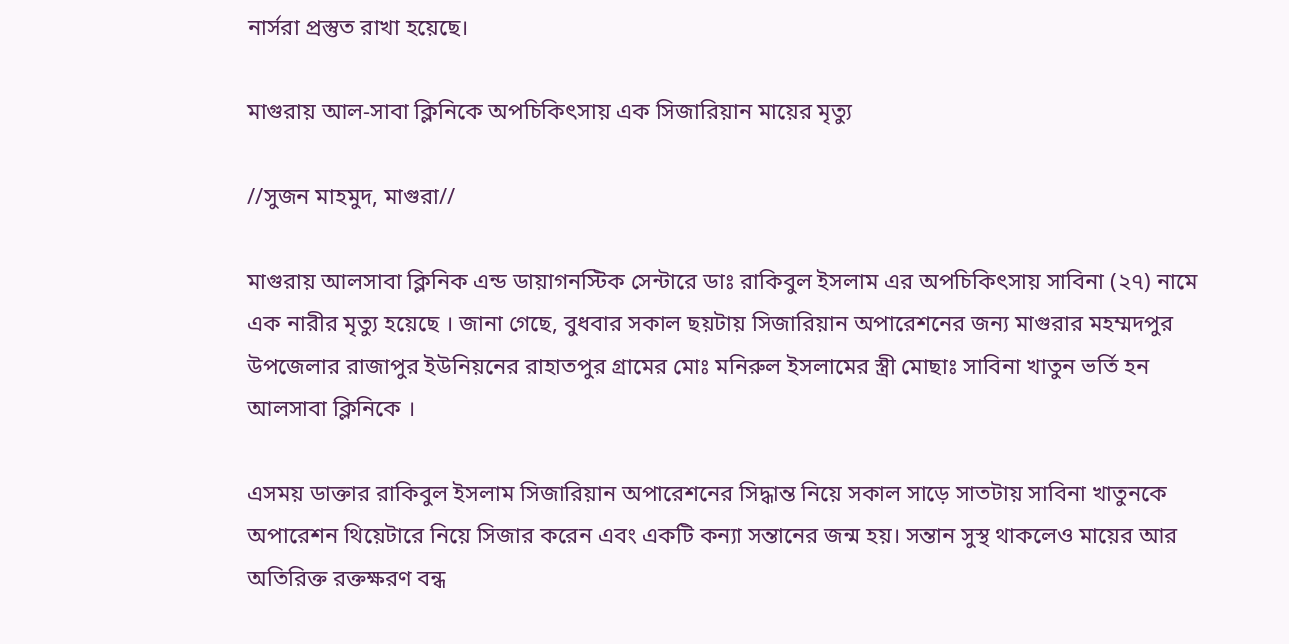নার্সরা প্রস্তুত রাখা হয়েছে।

মাগুরায় আল-সাবা ক্লিনিকে অপচিকিৎসায় এক সিজারিয়ান মায়ের মৃত্যু

//সুজন মাহমুদ, মাগুরা//

মাগুরায় আলসাবা ক্লিনিক এন্ড ডায়াগনস্টিক সেন্টারে ডাঃ রাকিবুল ইসলাম এর অপচিকিৎসায় সাবিনা (২৭) নামে এক নারীর মৃত্যু হয়েছে । জানা গেছে, বুধবার সকাল ছয়টায় সিজারিয়ান অপারেশনের জন্য মাগুরার মহম্মদপুর উপজেলার রাজাপুর ইউনিয়নের রাহাতপুর গ্রামের মোঃ মনিরুল ইসলামের স্ত্রী মোছাঃ সাবিনা খাতুন ভর্তি হন আলসাবা ক্লিনিকে ।

এসময় ডাক্তার রাকিবুল ইসলাম সিজারিয়ান অপারেশনের সিদ্ধান্ত নিয়ে সকাল সাড়ে সাতটায় সাবিনা খাতুনকে  অপারেশন থিয়েটারে নিয়ে সিজার করেন এবং একটি কন্যা সন্তানের জন্ম হয়। সন্তান সুস্থ থাকলেও মায়ের আর অতিরিক্ত রক্তক্ষরণ বন্ধ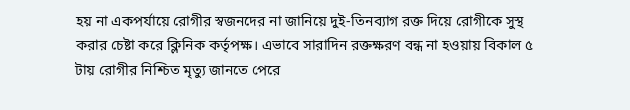হয় না একপর্যায়ে রোগীর স্বজনদের না জানিয়ে দুই-তিনব্যাগ রক্ত দিয়ে রোগীকে সুস্থ করার চেষ্টা করে ক্লিনিক কর্তৃপক্ষ। এভাবে সারাদিন রক্তক্ষরণ বন্ধ না হওয়ায় বিকাল ৫ টায় রোগীর নিশ্চিত মৃত্যু জানতে পেরে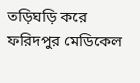তড়িঘড়ি করে ফরিদপুর মেডিকেল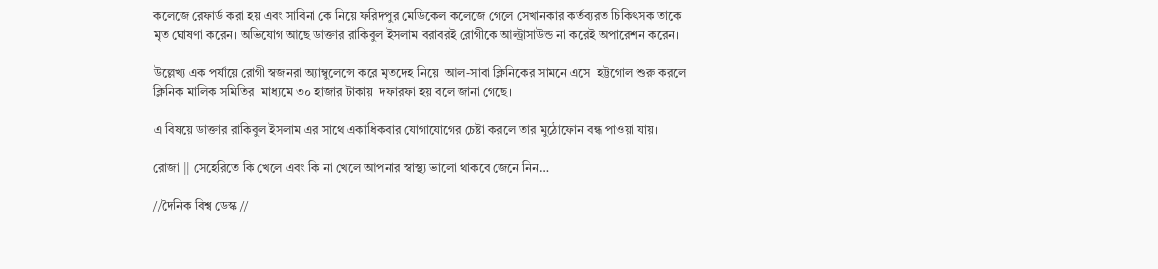কলেজে রেফার্ড করা হয় এবং সাবিনা কে নিয়ে ফরিদপুর মেডিকেল কলেজে গেলে সেখানকার কর্তব্যরত চিকিৎসক তাকে মৃত ঘোষণা করেন। অভিযোগ আছে ডাক্তার রাকিবুল ইসলাম বরাবরই রোগীকে আল্ট্রাসাউন্ড না করেই অপারেশন করেন।

উল্লেখ্য এক পর্যায়ে রোগী স্বজনরা অ্যাম্বুলেন্সে করে মৃতদেহ নিয়ে  আল-সাবা ক্লিনিকের সামনে এসে  হট্টগোল শুরু করলে ক্লিনিক মালিক সমিতির  মাধ্যমে ৩০ হাজার টাকায়  দফারফা হয় বলে জানা গেছে।

এ বিষয়ে ডাক্তার রাকিবুল ইসলাম এর সাথে একাধিকবার যোগাযোগের চেষ্টা করলে তার মুঠোফোন বন্ধ পাওয়া যায়।

রোজা || সেহেরিতে কি খেলে এবং কি না খেলে আপনার স্বাস্থ্য ভালো থাকবে জেনে নিন…

//দৈনিক বিশ্ব ডেস্ক //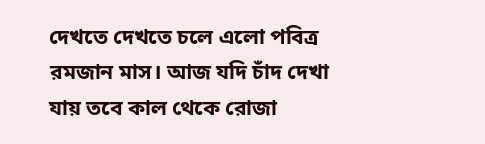দেখতে দেখতে চলে এলো পবিত্র রমজান মাস। আজ যদি চাঁদ দেখা যায় তবে কাল থেকে রোজা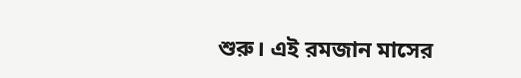শুরু। এই রমজান মাসের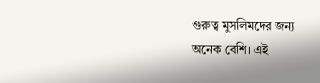গুরুত্ব মুসলিমদের জন্য অনেক বেশি। এই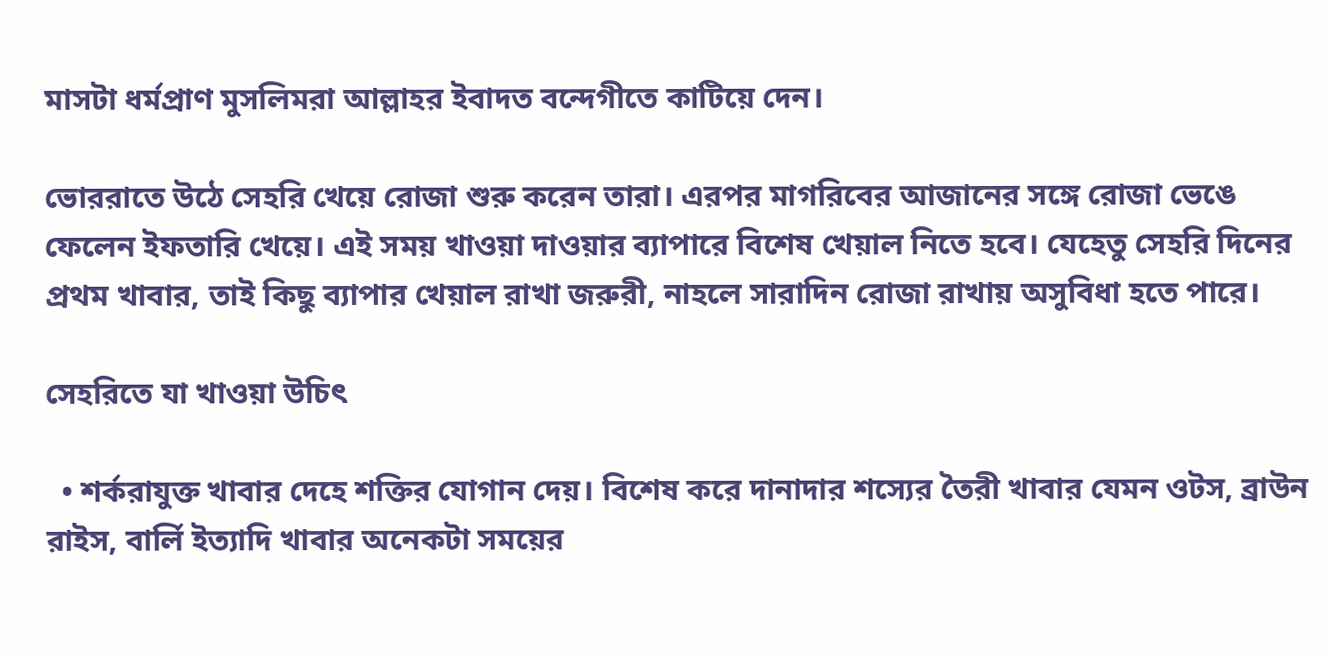মাসটা ধর্মপ্রাণ মুসলিমরা আল্লাহর ইবাদত বন্দেগীতে কাটিয়ে দেন।

ভোররাতে উঠে সেহরি খেয়ে রোজা শুরু করেন তারা। এরপর মাগরিবের আজানের সঙ্গে রোজা ভেঙে ফেলেন ইফতারি খেয়ে। এই সময় খাওয়া দাওয়ার ব্যাপারে বিশেষ খেয়াল নিতে হবে। যেহেতু সেহরি দিনের প্রথম খাবার, তাই কিছু ব্যাপার খেয়াল রাখা জরুরী, নাহলে সারাদিন রোজা রাখায় অসুবিধা হতে পারে।

সেহরিতে যা খাওয়া উচিৎ

  • শর্করাযুক্ত খাবার দেহে শক্তির যোগান দেয়। বিশেষ করে দানাদার শস্যের তৈরী খাবার যেমন ওটস, ব্রাউন রাইস, বার্লি ইত্যাদি খাবার অনেকটা সময়ের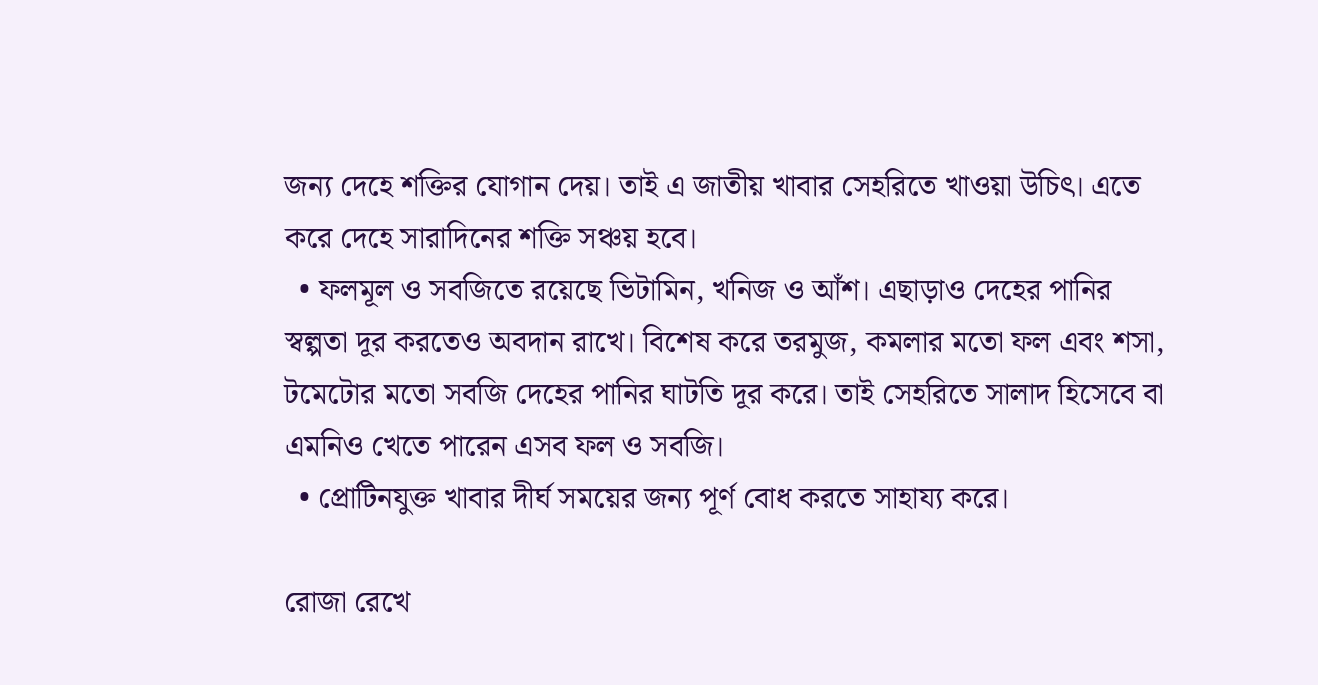জন্য দেহে শক্তির যোগান দেয়। তাই এ জাতীয় খাবার সেহরিতে খাওয়া উচিৎ। এতে করে দেহে সারাদিনের শক্তি সঞ্চয় হবে।
  • ফলমূল ও সবজিতে রয়েছে ভিটামিন, খনিজ ও আঁশ। এছাড়াও দেহের পানির স্বল্পতা দূর করতেও অবদান রাখে। বিশেষ করে তরমুজ, কমলার মতো ফল এবং শসা, টমেটোর মতো সবজি দেহের পানির ঘাটতি দূর করে। তাই সেহরিতে সালাদ হিসেবে বা এমনিও খেতে পারেন এসব ফল ও সবজি।
  • প্রোটিনযুক্ত খাবার দীর্ঘ সময়ের জন্য পূর্ণ বোধ করতে সাহায্য করে।

রোজা রেখে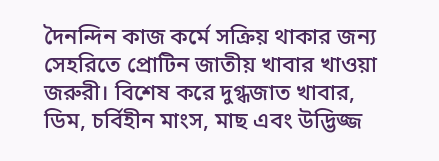দৈনন্দিন কাজ কর্মে সক্রিয় থাকার জন্য সেহরিতে প্রোটিন জাতীয় খাবার খাওয়া জরুরী। বিশেষ করে দুগ্ধজাত খাবার, ডিম, চর্বিহীন মাংস, মাছ এবং উদ্ভিজ্জ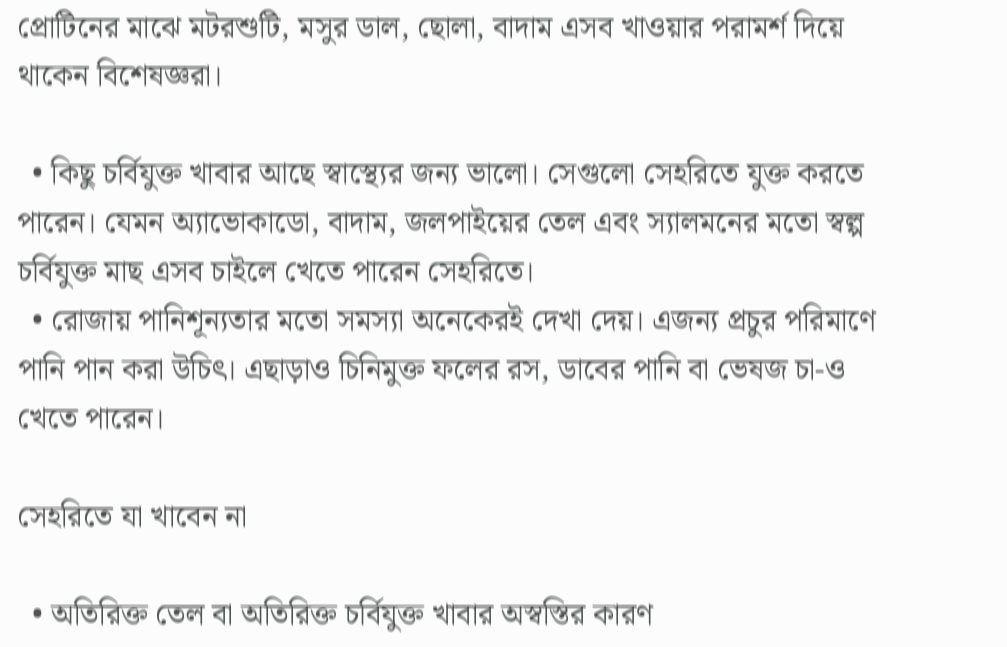প্রোটিনের মাঝে মটরশুটি, মসুর ডাল, ছোলা, বাদাম এসব খাওয়ার পরামর্শ দিয়ে থাকেন বিশেষজ্ঞরা।

  • কিছু চর্বিযুক্ত খাবার আছে স্বাস্থ্যের জন্য ভালো। সেগুলো সেহরিতে যুক্ত করতে পারেন। যেমন অ্যাভোকাডো, বাদাম, জলপাইয়ের তেল এবং স্যালমনের মতো স্বল্প চর্বিযুক্ত মাছ এসব চাইলে খেতে পারেন সেহরিতে।
  • রোজায় পানিশূন্যতার মতো সমস্যা অনেকেরই দেখা দেয়। এজন্য প্রচুর পরিমাণে পানি পান করা উচিৎ। এছাড়াও চিনিমুক্ত ফলের রস, ডাবের পানি বা ভেষজ চা-ও খেতে পারেন।

সেহরিতে যা খাবেন না

  • অতিরিক্ত তেল বা অতিরিক্ত চর্বিযুক্ত খাবার অস্বস্তির কারণ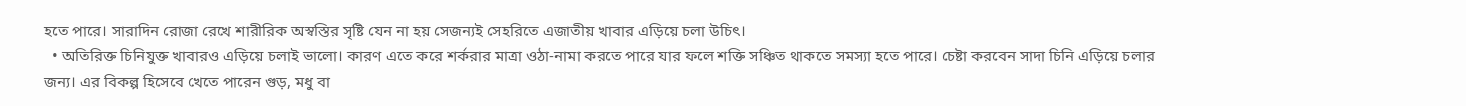হতে পারে। সারাদিন রোজা রেখে শারীরিক অস্বস্তির সৃষ্টি যেন না হয় সেজন্যই সেহরিতে এজাতীয় খাবার এড়িয়ে চলা উচিৎ।
  • অতিরিক্ত চিনিযুক্ত খাবারও এড়িয়ে চলাই ভালো। কারণ এতে করে শর্করার মাত্রা ওঠা-নামা করতে পারে যার ফলে শক্তি সঞ্চিত থাকতে সমস্যা হতে পারে। চেষ্টা করবেন সাদা চিনি এড়িয়ে চলার জন্য। এর বিকল্প হিসেবে খেতে পারেন গুড়, মধু বা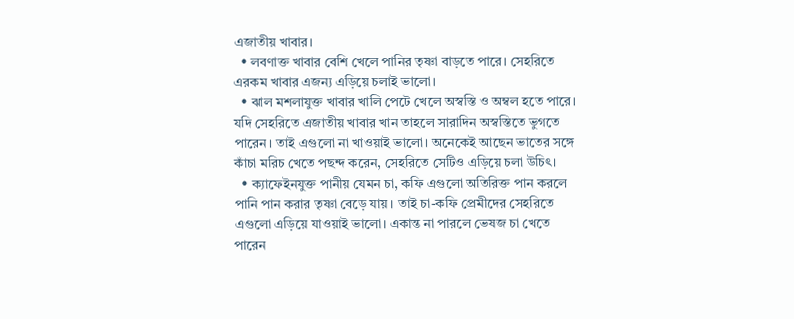এজাতীয় খাবার।
  • লবণাক্ত খাবার বেশি খেলে পানির তৃষ্ণা বাড়তে পারে। সেহরিতে এরকম খাবার এজন্য এড়িয়ে চলাই ভালো।
  • ঝাল মশলাযুক্ত খাবার খালি পেটে খেলে অস্বস্তি ও অম্বল হতে পারে। যদি সেহরিতে এজাতীয় খাবার খান তাহলে সারাদিন অস্বস্তিতে ভুগতে পারেন। তাই এগুলো না খাওয়াই ভালো। অনেকেই আছেন ভাতের সঙ্গে কাঁচা মরিচ খেতে পছন্দ করেন, সেহরিতে সেটিও এড়িয়ে চলা উচিৎ।
  • ক্যাফেইনযুক্ত পানীয় যেমন চা, কফি এগুলো অতিরিক্ত পান করলে পানি পান করার তৃষ্ণা বেড়ে যায়। তাই চা-কফি প্রেমীদের সেহরিতে এগুলো এড়িয়ে যাওয়াই ভালো। একান্ত না পারলে ভেষজ চা খেতে পারেন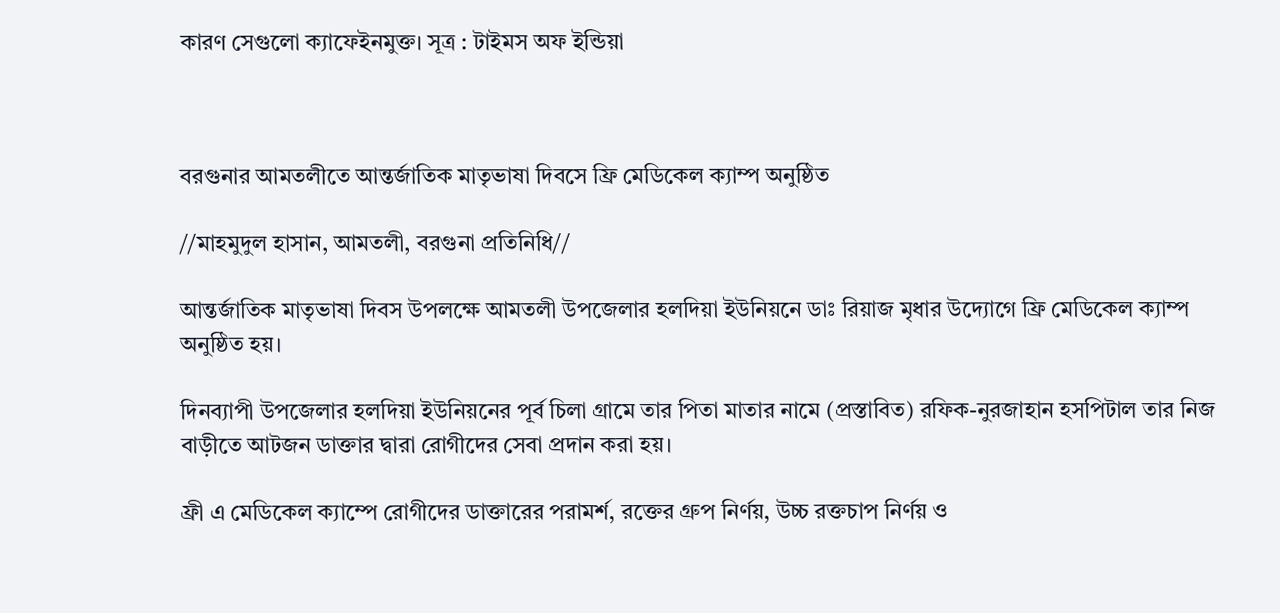কারণ সেগুলো ক্যাফেইনমুক্ত। সূত্র : টাইমস অফ ইন্ডিয়া



বরগুনার আমতলীতে আন্তর্জাতিক মাতৃভাষা দিবসে ফ্রি মেডিকেল ক্যাম্প অনুষ্ঠিত

//মাহমুদুল হাসান, আমতলী, বরগুনা প্রতিনিধি//

আন্তর্জাতিক মাতৃভাষা দিবস উপলক্ষে আমতলী উপজেলার হলদিয়া ইউনিয়নে ডাঃ রিয়াজ মৃধার উদ্যোগে ফ্রি মেডিকেল ক্যাম্প অনুষ্ঠিত হয়।

দিনব্যাপী উপজেলার হলদিয়া ইউনিয়নের পূর্ব চিলা গ্রামে তার পিতা মাতার নামে (প্রস্তাবিত) রফিক-নুরজাহান হসপিটাল তার নিজ বাড়ীতে আটজন ডাক্তার দ্বারা রোগীদের সেবা প্রদান করা হয়।

ফ্রী এ মেডিকেল ক্যাম্পে রোগীদের ডাক্তারের পরামর্শ, রক্তের গ্রুপ নির্ণয়, উচ্চ রক্তচাপ নির্ণয় ও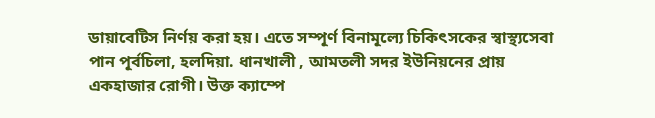ডায়াবেটিস নির্ণয় করা হয়। এতে সম্পূর্ণ বিনামূল্যে চিকিৎসকের স্বাস্থ্যসেবা পান পূর্বচিলা, হলদিয়া. ধানখালী , আমতলী সদর ইউনিয়নের প্রায় একহাজার রোগী। উক্ত ক্যাম্পে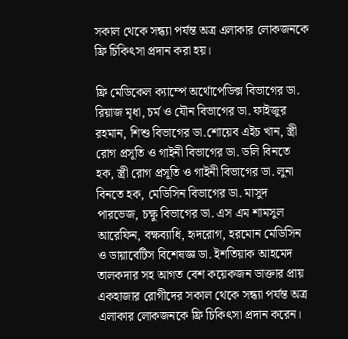সকাল থেকে সন্ধ্যা পর্যন্ত অত্র এলাকার লোকজনকে ফ্রি চিকিৎসা প্রদান করা হয়।

ফ্রি মেডিকেল ক্যাম্পে অর্থোপেডিক্স বিভাগের ডা. রিয়াজ মৃধা, চর্ম ও যৌন বিভাগের ডা. ফাইজুর রহমান, শিশু বিভাগের ডা.শোয়েব এইচ খান, স্ত্রী রোগ প্রসূতি ও গাইনী বিভাগের ডা. ডলি বিনতে হক, স্ত্রী রোগ প্রসূতি ও গাইনী বিভাগের ডা. লুনা বিনতে হক, মেডিসিন বিভাগের ডা. মাসুদ পারভেজ, চক্ষু বিভাগের ডা. এস এম শামসুল আরেফিন, বক্ষব্যাধি, হৃদরোগ, হরমোন মেডিসিন ও ডায়াবেটিস বিশেষজ্ঞ ডা. ইশতিয়াক আহমেদ তালকদার সহ আগত বেশ কয়েকজন ডাক্তার প্রায় একহাজার রোগীদের সকাল থেকে সন্ধ্যা পর্যন্ত অত্র এলাকার লোকজনকে ফ্রি চিকিৎসা প্রদান করেন।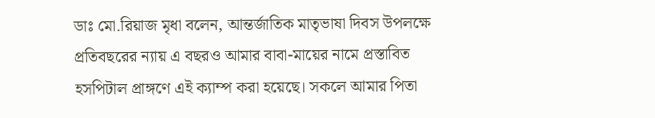ডাঃ মো.রিয়াজ মৃধা বলেন, আন্তর্জাতিক মাতৃভাষা দিবস উপলক্ষে প্রতিবছরের ন্যায় এ বছরও আমার বাবা-মায়ের নামে প্রস্তাবিত হসপিটাল প্রাঙ্গণে এই ক্যাম্প করা হয়েছে। সকলে আমার পিতা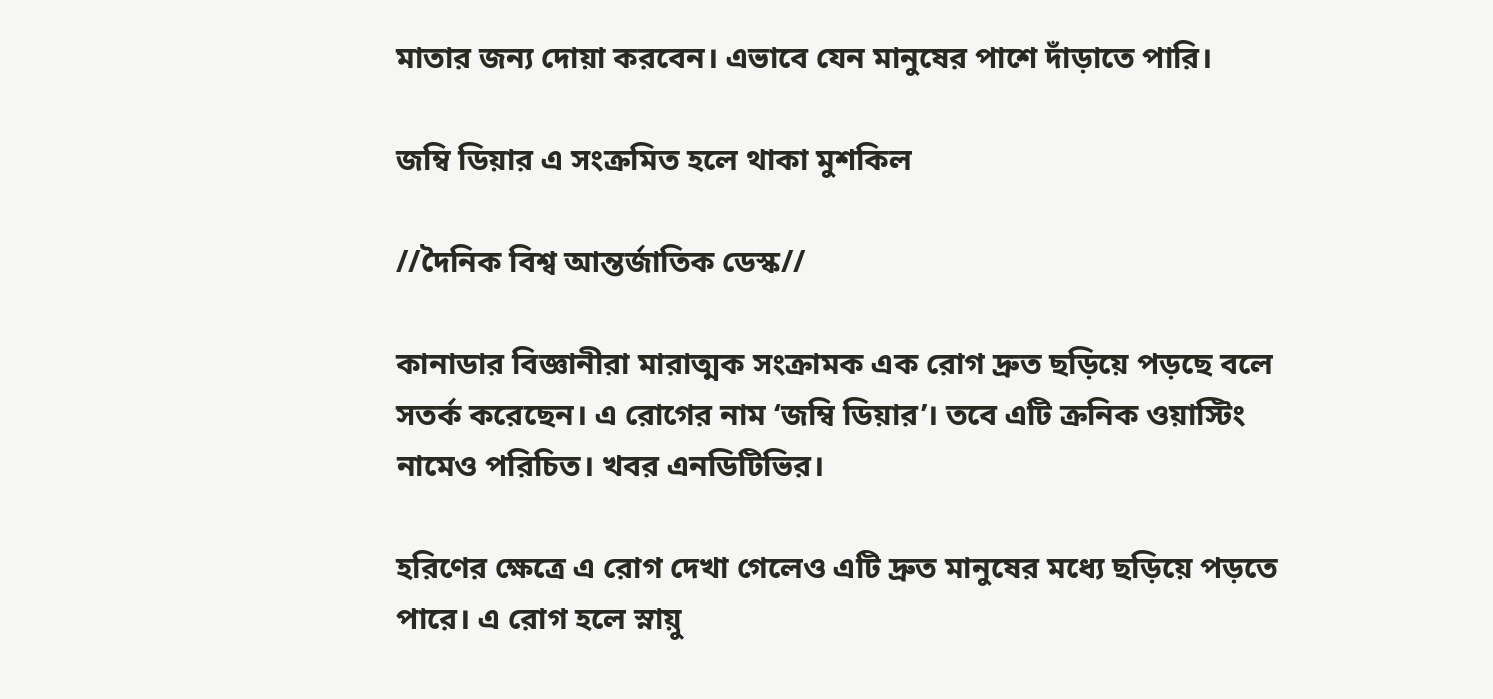মাতার জন্য দোয়া করবেন। এভাবে যেন মানুষের পাশে দাঁড়াতে পারি।

জম্বি ডিয়ার এ সংক্রমিত হলে থাকা মুশকিল

//দৈনিক বিশ্ব আন্তর্জাতিক ডেস্ক//

কানাডার বিজ্ঞানীরা মারাত্মক সংক্রামক এক রোগ দ্রুত ছড়িয়ে পড়ছে বলে সতর্ক করেছেন। এ রোগের নাম ‘জম্বি ডিয়ার’। তবে এটি ক্রনিক ওয়াস্টিং নামেও পরিচিত। খবর এনডিটিভির।

হরিণের ক্ষেত্রে এ রোগ দেখা গেলেও এটি দ্রুত মানুষের মধ্যে ছড়িয়ে পড়তে পারে। এ রোগ হলে স্নায়ু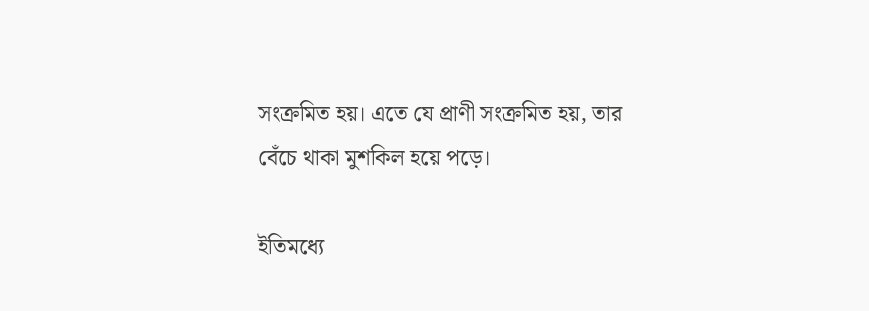সংক্রমিত হয়। এতে যে প্রাণী সংক্রমিত হয়, তার বেঁচে থাকা মুশকিল হয়ে পড়ে।

ইতিমধ্যে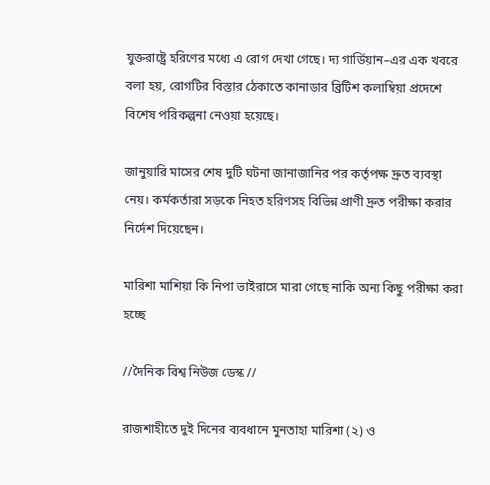যুক্তরাষ্ট্রে হরিণের মধ্যে এ রোগ দেখা গেছে। দ্য গার্ডিয়ান–এর এক খবরে বলা হয়, রোগটির বিস্তার ঠেকাতে কানাডার ব্রিটিশ কলাম্বিয়া প্রদেশে বিশেষ পরিকল্পনা নেওয়া হয়েছে।

জানুয়ারি মাসের শেষ দুটি ঘটনা জানাজানির পর কর্তৃপক্ষ দ্রুত ব্যবস্থা নেয়। কর্মকর্তারা সড়কে নিহত হরিণসহ বিভিন্ন প্রাণী দ্রুত পরীক্ষা করার নির্দেশ দিয়েছেন।

মারিশা মাশিয়া কি নিপা ভাইরাসে মারা গেছে নাকি অন্য কিছু পরীক্ষা করা হচ্ছে

//দৈনিক বিশ্ব নিউজ ডেস্ক //

রাজশাহীতে দুই দিনের ব্যবধানে মুনতাহা মারিশা (২) ও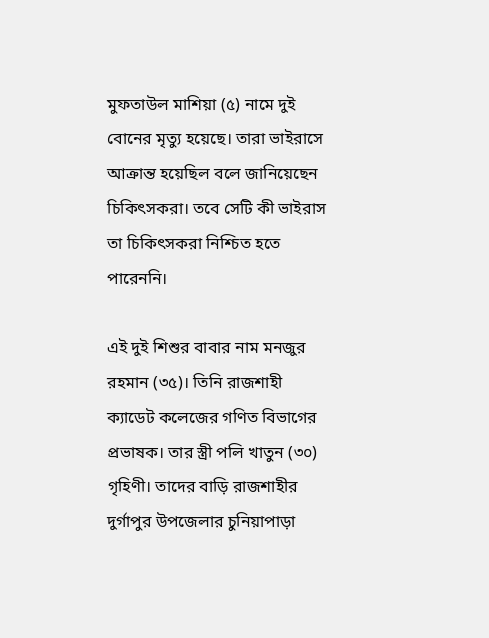মুফতাউল মাশিয়া (৫) নামে দুই বোনের মৃত্যু হয়েছে। তারা ভাইরাসে আক্রান্ত হয়েছিল বলে জানিয়েছেন চিকিৎসকরা। তবে সেটি কী ভাইরাস তা চিকিৎসকরা নিশ্চিত হতে পারেননি।

এই দুই শিশুর বাবার নাম মনজুর রহমান (৩৫)। তিনি রাজশাহী ক্যাডেট কলেজের গণিত বিভাগের প্রভাষক। তার স্ত্রী পলি খাতুন (৩০) গৃহিণী। তাদের বাড়ি রাজশাহীর দুর্গাপুর উপজেলার চুনিয়াপাড়া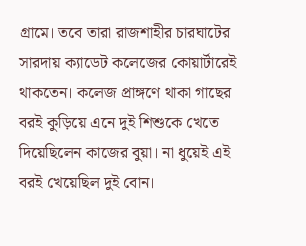গ্রামে। তবে তারা রাজশাহীর চারঘাটের সারদায় ক্যাডেট কলেজের কোয়ার্টারেই থাকতেন। কলেজ প্রাঙ্গণে থাকা গাছের বরই কুড়িয়ে এনে দুই শিশুকে খেতে দিয়েছিলেন কাজের বুয়া। না ধুয়েই এই বরই খেয়েছিল দুই বোন।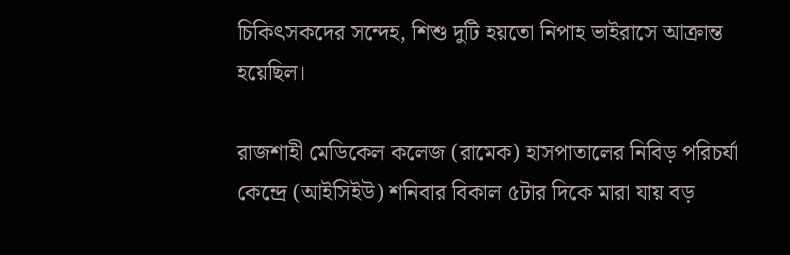চিকিৎসকদের সন্দেহ, শিশু দুটি হয়তো নিপাহ ভাইরাসে আক্রান্ত হয়েছিল।

রাজশাহী মেডিকেল কলেজ (রামেক) হাসপাতালের নিবিড় পরিচর্যা কেন্দ্রে (আইসিইউ) শনিবার বিকাল ৫টার দিকে মারা যায় বড়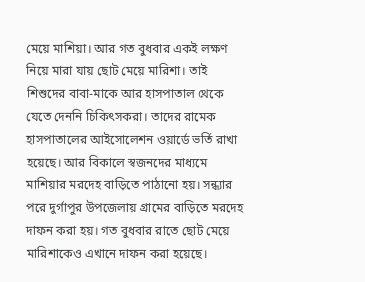মেয়ে মাশিয়া। আর গত বুধবার একই লক্ষণ নিয়ে মারা যায় ছোট মেয়ে মারিশা। তাই শিশুদের বাবা-মাকে আর হাসপাতাল থেকে যেতে দেননি চিকিৎসকরা। তাদের রামেক হাসপাতালের আইসোলেশন ওয়ার্ডে ভর্তি রাখা হয়েছে। আর বিকালে স্বজনদের মাধ্যমে মাশিয়ার মরদেহ বাড়িতে পাঠানো হয়। সন্ধ্যার পরে দুর্গাপুর উপজেলায় গ্রামের বাড়িতে মরদেহ দাফন করা হয়। গত বুধবার রাতে ছোট মেয়ে মারিশাকেও এখানে দাফন করা হয়েছে।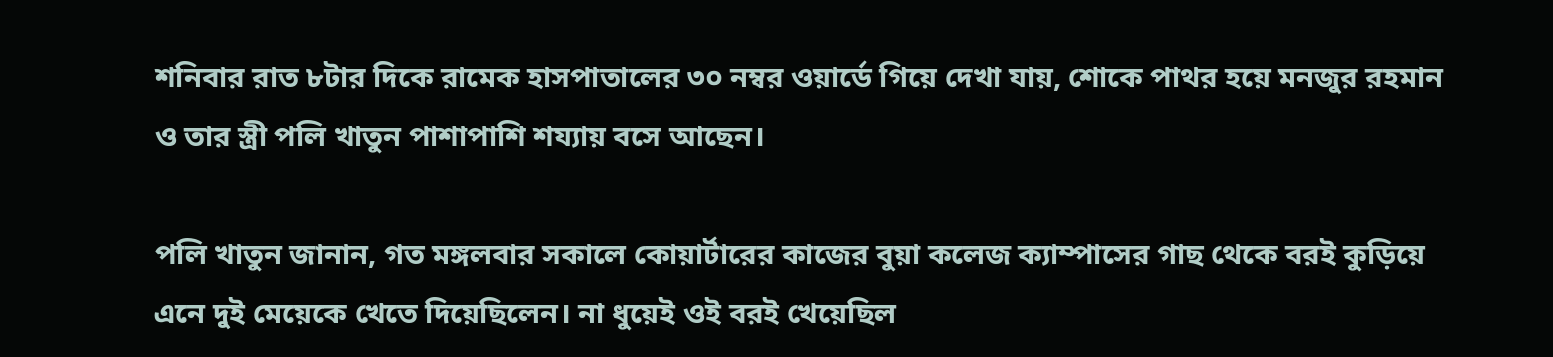শনিবার রাত ৮টার দিকে রামেক হাসপাতালের ৩০ নম্বর ওয়ার্ডে গিয়ে দেখা যায়, শোকে পাথর হয়ে মনজুর রহমান ও তার স্ত্রী পলি খাতুন পাশাপাশি শয্যায় বসে আছেন।

পলি খাতুন জানান, গত মঙ্গলবার সকালে কোয়ার্টারের কাজের বুয়া কলেজ ক্যাম্পাসের গাছ থেকে বরই কুড়িয়ে এনে দুই মেয়েকে খেতে দিয়েছিলেন। না ধুয়েই ওই বরই খেয়েছিল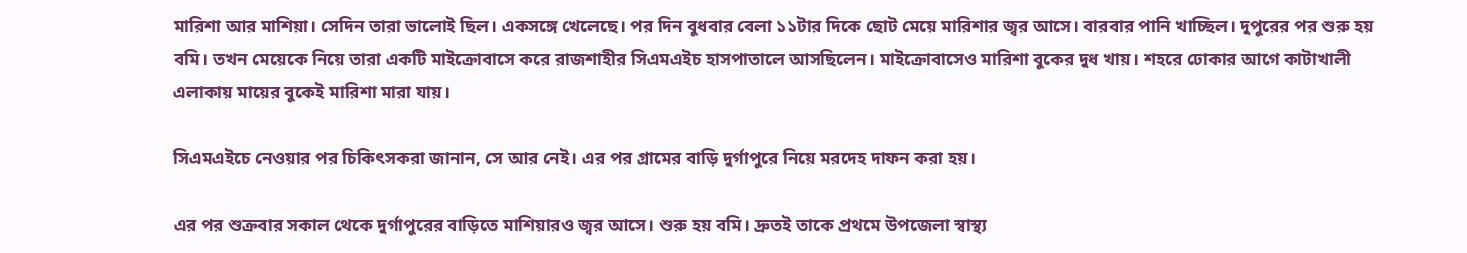মারিশা আর মাশিয়া। সেদিন তারা ভালোই ছিল। একসঙ্গে খেলেছে। পর দিন বুধবার বেলা ১১টার দিকে ছোট মেয়ে মারিশার জ্বর আসে। বারবার পানি খাচ্ছিল। দুপুরের পর শুরু হয় বমি। তখন মেয়েকে নিয়ে তারা একটি মাইক্রোবাসে করে রাজশাহীর সিএমএইচ হাসপাতালে আসছিলেন। মাইক্রোবাসেও মারিশা বুকের দুধ খায়। শহরে ঢোকার আগে কাটাখালী এলাকায় মায়ের বুকেই মারিশা মারা যায়।

সিএমএইচে নেওয়ার পর চিকিৎসকরা জানান, সে আর নেই। এর পর গ্রামের বাড়ি দুর্গাপুরে নিয়ে মরদেহ দাফন করা হয়।

এর পর শুক্রবার সকাল থেকে দুর্গাপুরের বাড়িতে মাশিয়ারও জ্বর আসে। শুরু হয় বমি। দ্রুতই তাকে প্রথমে উপজেলা স্বাস্থ্য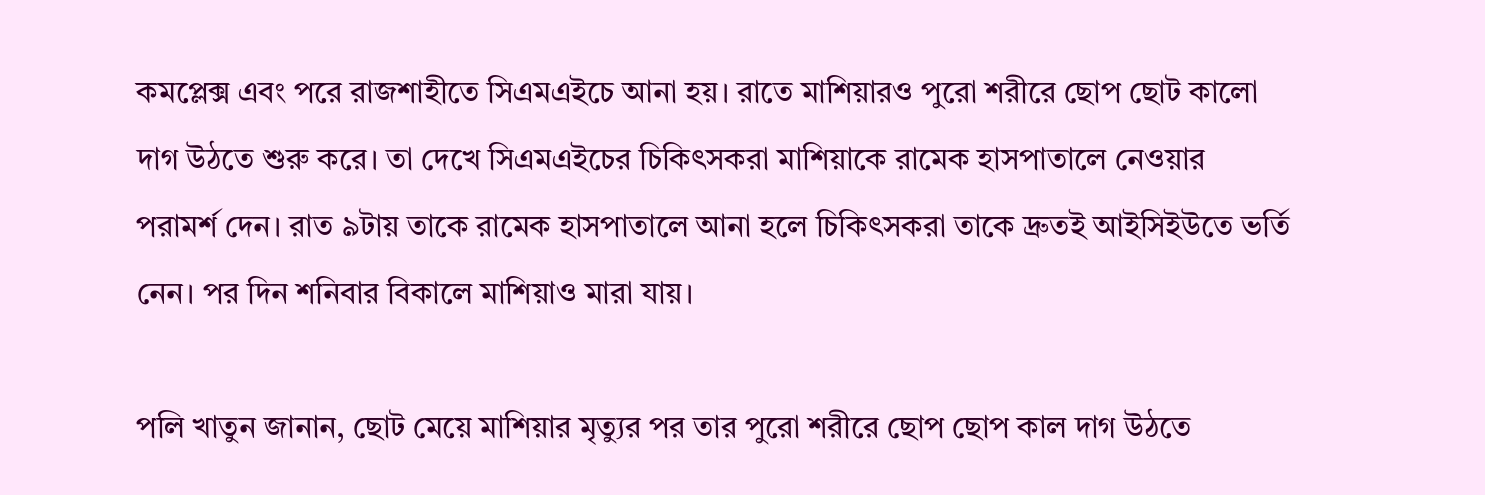কমপ্লেক্স এবং পরে রাজশাহীতে সিএমএইচে আনা হয়। রাতে মাশিয়ারও পুরো শরীরে ছোপ ছোট কালো দাগ উঠতে শুরু করে। তা দেখে সিএমএইচের চিকিৎসকরা মাশিয়াকে রামেক হাসপাতালে নেওয়ার পরামর্শ দেন। রাত ৯টায় তাকে রামেক হাসপাতালে আনা হলে চিকিৎসকরা তাকে দ্রুতই আইসিইউতে ভর্তি নেন। পর দিন শনিবার বিকালে মাশিয়াও মারা যায়।

পলি খাতুন জানান, ছোট মেয়ে মাশিয়ার মৃত্যুর পর তার পুরো শরীরে ছোপ ছোপ কাল দাগ উঠতে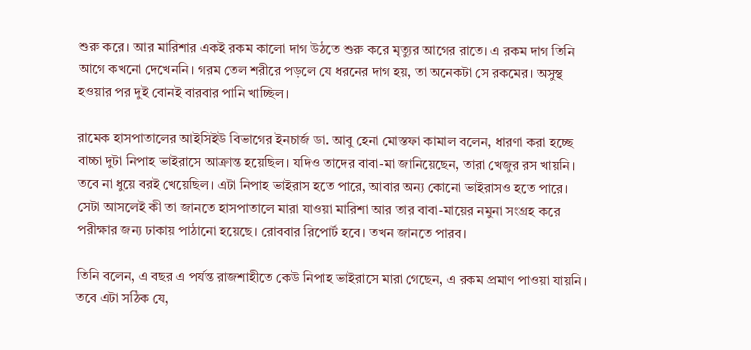শুরু করে। আর মারিশার একই রকম কালো দাগ উঠতে শুরু করে মৃত্যুর আগের রাতে। এ রকম দাগ তিনি আগে কখনো দেখেননি। গরম তেল শরীরে পড়লে যে ধরনের দাগ হয়, তা অনেকটা সে রকমের। অসুস্থ হওয়ার পর দুই বোনই বারবার পানি খাচ্ছিল।

রামেক হাসপাতালের আইসিইউ বিভাগের ইনচার্জ ডা. আবু হেনা মোস্তফা কামাল বলেন, ধারণা করা হচ্ছে বাচ্চা দুটা নিপাহ ভাইরাসে আক্রান্ত হয়েছিল। যদিও তাদের বাবা-মা জানিয়েছেন, তারা খেজুর রস খায়নি। তবে না ধুয়ে বরই খেয়েছিল। এটা নিপাহ ভাইরাস হতে পারে, আবার অন্য কোনো ভাইরাসও হতে পারে। সেটা আসলেই কী তা জানতে হাসপাতালে মারা যাওয়া মারিশা আর তার বাবা-মায়ের নমুনা সংগ্রহ করে পরীক্ষার জন্য ঢাকায় পাঠানো হয়েছে। রোববার রিপোর্ট হবে। তখন জানতে পারব।

তিনি বলেন, এ বছর এ পর্যন্ত রাজশাহীতে কেউ নিপাহ ভাইরাসে মারা গেছেন, এ রকম প্রমাণ পাওয়া যায়নি। তবে এটা সঠিক যে,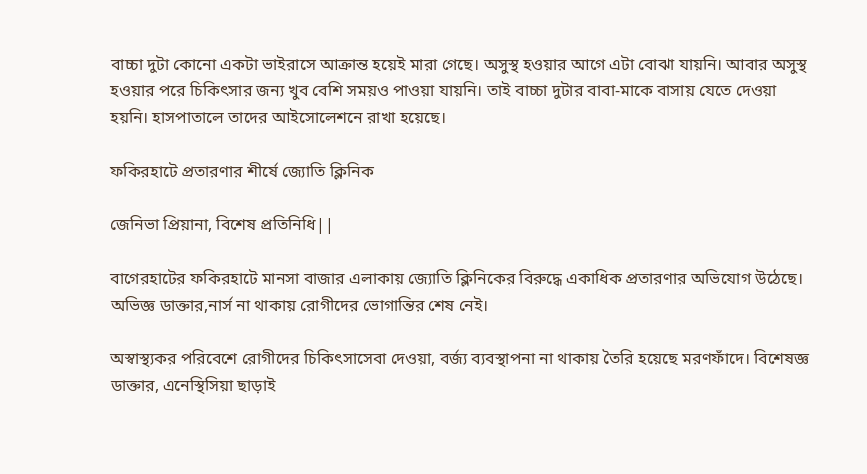বাচ্চা দুটা কোনো একটা ভাইরাসে আক্রান্ত হয়েই মারা গেছে। অসুস্থ হওয়ার আগে এটা বোঝা যায়নি। আবার অসুস্থ হওয়ার পরে চিকিৎসার জন্য খুব বেশি সময়ও পাওয়া যায়নি। তাই বাচ্চা দুটার বাবা-মাকে বাসায় যেতে দেওয়া হয়নি। হাসপাতালে তাদের আইসোলেশনে রাখা হয়েছে।

ফকিরহাটে প্রতারণার শীর্ষে জ্যোতি ক্লিনিক

জেনিভা প্রিয়ানা, বিশেষ প্রতিনিধি||

বাগেরহাটের ফকিরহাটে মানসা বাজার এলাকায় জ্যোতি ক্লিনিকের বিরুদ্ধে একাধিক প্রতারণার অভিযোগ উঠেছে। অভিজ্ঞ ডাক্তার,নার্স না থাকায় রোগীদের ভোগান্তির শেষ নেই।

অস্বাস্থ্যকর পরিবেশে রোগীদের চিকিৎসাসেবা দেওয়া, বর্জ্য ব্যবস্থাপনা না থাকায় তৈরি হয়েছে মরণফাঁদে। বিশেষজ্ঞ ডাক্তার, এনেস্থিসিয়া ছাড়াই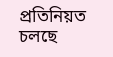প্রতিনিয়ত চলছে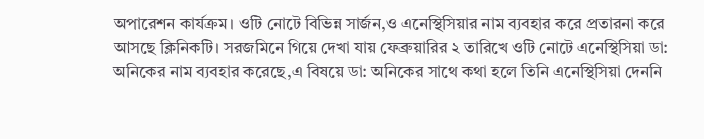অপারেশন কার্যক্রম। ওটি নোটে বিভিন্ন সার্জন,ও এনেস্থিসিয়ার নাম ব্যবহার করে প্রতারনা করে আসছে ক্লিনিকটি। সরজমিনে গিয়ে দেখা যায় ফেব্রুয়ারির ২ তারিখে ওটি নোটে এনেস্থিসিয়া ডা: অনিকের নাম ব্যবহার করেছে,এ বিষয়ে ডা: অনিকের সাথে কথা হলে তিনি এনেস্থিসিয়া দেননি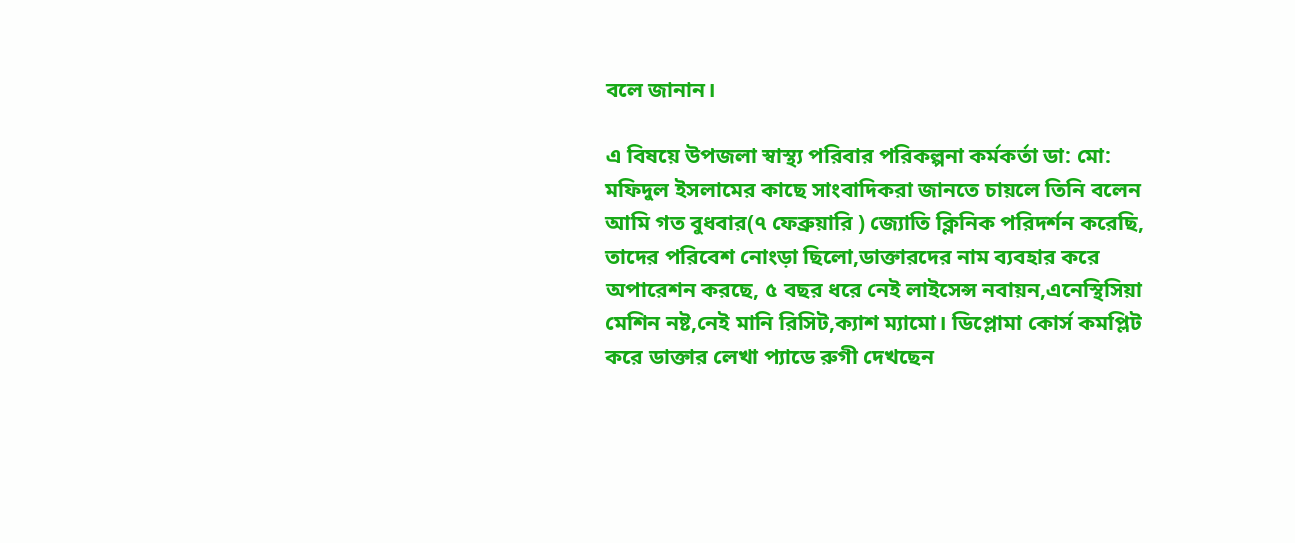বলে জানান।

এ বিষয়ে উপজলা স্বাস্থ্য পরিবার পরিকল্পনা কর্মকর্তা ডা: মো: মফিদুল ইসলামের কাছে সাংবাদিকরা জানতে চায়লে তিনি বলেন আমি গত বুধবার(৭ ফেব্রুয়ারি ) জ্যোতি ক্লিনিক পরিদর্শন করেছি, তাদের পরিবেশ নোংড়া ছিলো,ডাক্তারদের নাম ব্যবহার করে অপারেশন করছে, ৫ বছর ধরে নেই লাইসেন্স নবায়ন,এনেস্থিসিয়া মেশিন নষ্ট,নেই মানি রিসিট,ক্যাশ ম্যামো। ডিপ্লোমা কোর্স কমপ্লিট করে ডাক্তার লেখা প্যাডে রুগী দেখছেন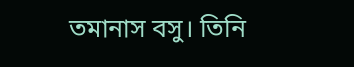তমানাস বসু। তিনি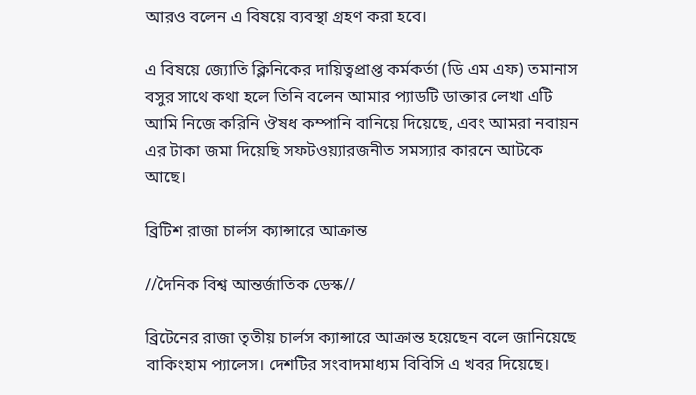আরও বলেন এ বিষয়ে ব্যবস্থা গ্রহণ করা হবে।

এ বিষয়ে জ্যোতি ক্লিনিকের দায়িত্বপ্রাপ্ত কর্মকর্তা (ডি এম এফ) তমানাস বসুর সাথে কথা হলে তিনি বলেন আমার প্যাডটি ডাক্তার লেখা এটি আমি নিজে করিনি ঔষধ কম্পানি বানিয়ে দিয়েছে, এবং আমরা নবায়ন এর টাকা জমা দিয়েছি সফটওয়্যারজনীত সমস্যার কারনে আটকে আছে।

ব্রিটিশ রাজা চার্লস ক্যান্সারে আক্রান্ত

//দৈনিক বিশ্ব আন্তর্জাতিক ডেস্ক//

ব্রিটেনের রাজা তৃতীয় চার্লস ক্যান্সারে আক্রান্ত হয়েছেন বলে জানিয়েছে বাকিংহাম প্যালেস। দেশটির সংবাদমাধ্যম বিবিসি এ খবর দিয়েছে।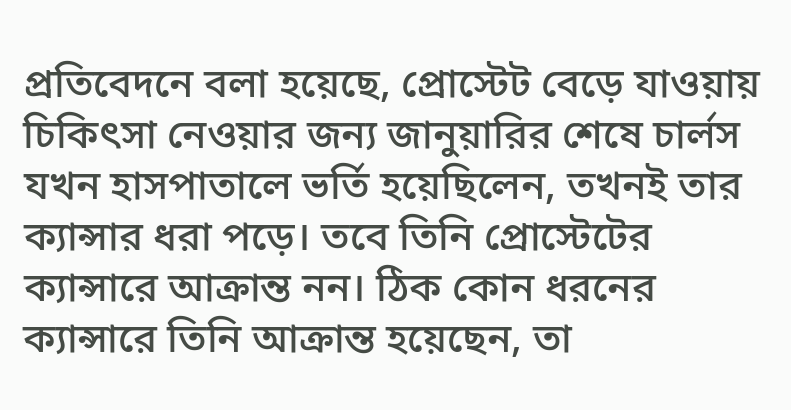প্রতিবেদনে বলা হয়েছে, প্রোস্টেট বেড়ে যাওয়ায় চিকিৎসা নেওয়ার জন্য জানুয়ারির শেষে চার্লস যখন হাসপাতালে ভর্তি হয়েছিলেন, তখনই তার ক্যান্সার ধরা পড়ে। তবে তিনি প্রোস্টেটের ক্যান্সারে আক্রান্ত নন। ঠিক কোন ধরনের ক্যান্সারে তিনি আক্রান্ত হয়েছেন, তা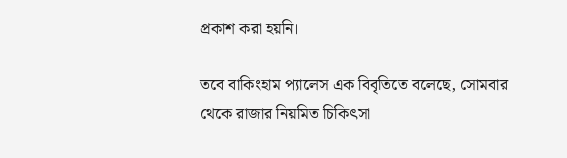প্রকাশ করা হয়নি।

তবে বাকিংহাম প্যালেস এক বিবৃতিতে বলেছে, সোমবার থেকে রাজার নিয়মিত চিকিৎসা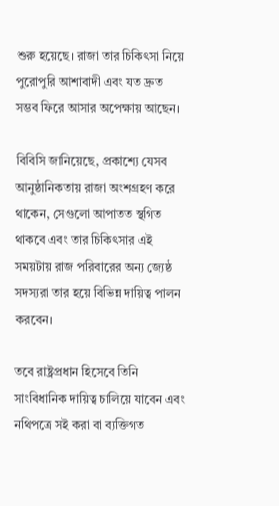শুরু হয়েছে। রাজা তার চিকিৎসা নিয়ে পুরোপুরি আশাবাদী এবং যত দ্রুত সম্ভব ফিরে আসার অপেক্ষায় আছেন।

বিবিসি জানিয়েছে, প্রকাশ্যে যেসব আনুষ্ঠানিকতায় রাজা অংশগ্রহণ করে থাকেন, সেগুলো আপাতত স্থগিত থাকবে এবং তার চিকিৎসার এই সময়টায় রাজ পরিবারের অন্য জ্যেষ্ঠ সদস্যরা তার হয়ে বিভিন্ন দায়িত্ব পালন করবেন।

তবে রাষ্ট্রপ্রধান হিসেবে তিনি সাংবিধানিক দায়িত্ব চালিয়ে যাবেন এবং নথিপত্রে সই করা বা ব্যক্তিগত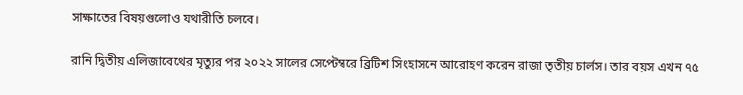সাক্ষাতের বিষয়গুলোও যথারীতি চলবে।

রানি দ্বিতীয় এলিজাবেথের মৃত্যুর পর ২০২২ সালের সেপ্টেম্বরে ব্রিটিশ সিংহাসনে আরোহণ করেন রাজা তৃতীয় চার্লস। তার বয়স এখন ৭৫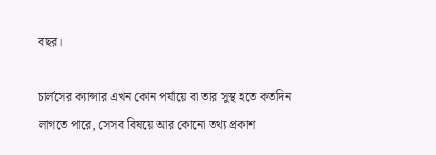বছর।

চার্লসের ক্যান্সার এখন কোন পর্যায়ে বা তার সুস্থ হতে কতদিন লাগতে পারে, সেসব বিষয়ে আর কোনো তথ্য প্রকাশ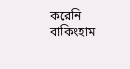করেনি বাকিংহাম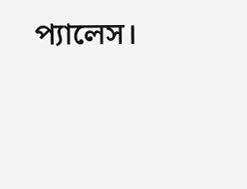প্যালেস।